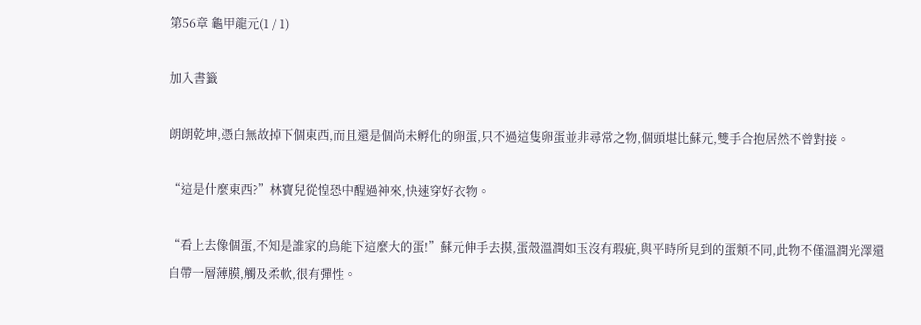第56章 龜甲龍元(1 / 1)

加入書籤

朗朗乾坤,憑白無故掉下個東西,而且還是個尚未孵化的卵蛋,只不過這隻卵蛋並非尋常之物,個頭堪比蘇元,雙手合抱居然不曾對接。

“這是什麼東西?”林寶兒從惶恐中醒過神來,快速穿好衣物。

“看上去像個蛋,不知是誰家的鳥能下這麼大的蛋!”蘇元伸手去摸,蛋殼溫潤如玉沒有瑕疵,與平時所見到的蛋類不同,此物不僅溫潤光澤還自帶一層薄膜,觸及柔軟,很有彈性。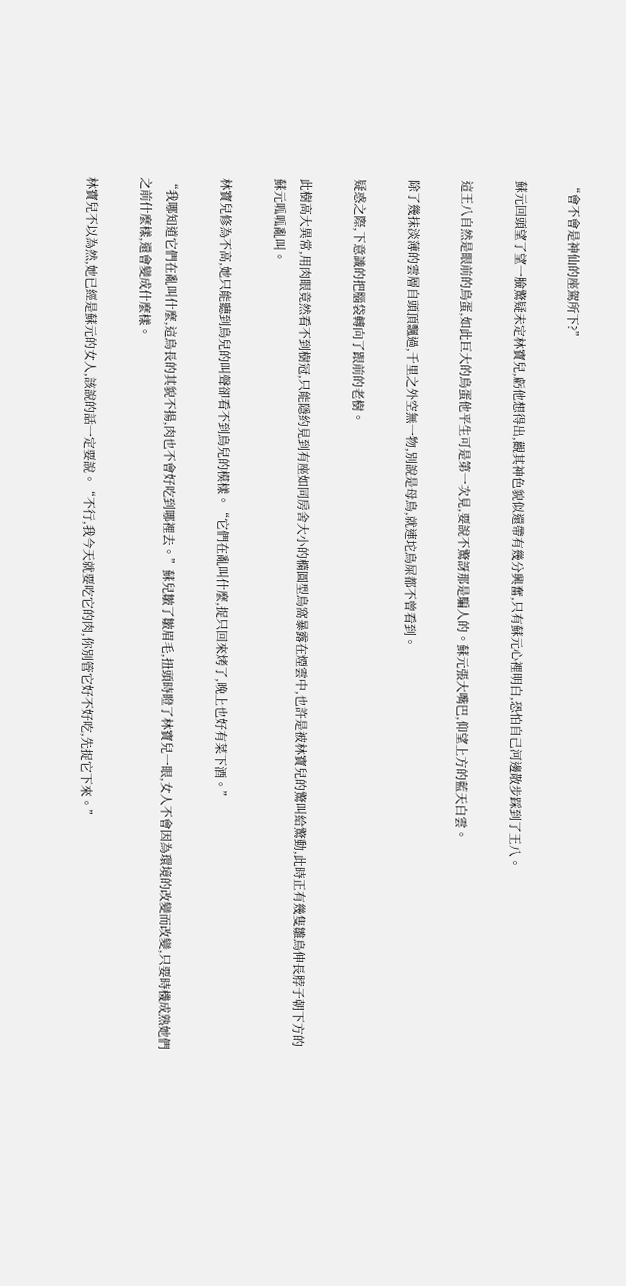“會不會是神仙的座駕所下?”

蘇元回頭望了望一臉驚疑未定林寶兒,虧他想得出,觀其神色貌似還帶有幾分興奮,只有蘇元心裡明白,恐怕自己河邊散步踩到了王八。

這王八自然是眼前的鳥蛋,如此巨大的鳥蛋他平生可是第一次見,要說不驚訝那是騙人的。蘇元張大嘴巴,仰望上方的藍天白雲。

除了幾抺淡薄的雲層自頭頂飄過,千里之外空無一物,別說是母鳥,就連坨鳥屎都不曾看到。

疑惑之際,下意識的把腦袋轉向了跟前的老樹。

此樹高大異常,用肉眼竟然看不到樹冠,只能隱約見到有座如同房舍大小的橢圓型鳥窩暴露在煙雲中,也許是被林寶兒的驚叫給驚動,此時正有幾隻雛鳥伸長脖子朝下方的蘇元呱呱亂叫。

林寶兒修為不高,她只能聽到鳥兒的叫聲卻看不到鳥兒的模樣。“它們在亂叫什麼,捉只回來烤了,晚上也好有菜下酒。”

“我哪知道它們在亂叫什麼,這鳥長的其貌不揚,肉也不會好吃到哪裡去。”蘇兒皺了皺眉毛,扭頭時瞪了林寶兒一眼,女人不會因為環境的改變而改變,只要時機成熟她們之前什麼樣,還會變成什麼樣。

林寶兒不以為然,她已經是蘇元的女人,該說的話一定要說。“不行,我今天就要吃它的肉,你別管它好不好吃,先捉它下來。”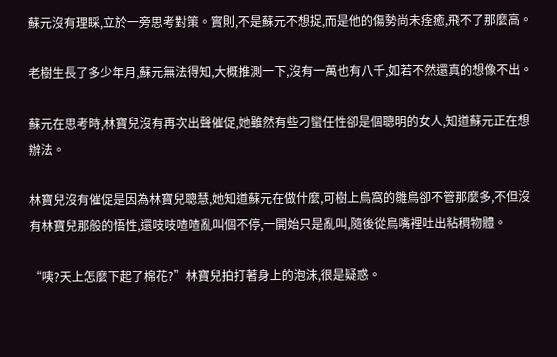蘇元沒有理睬,立於一旁思考對策。實則,不是蘇元不想捉,而是他的傷勢尚未痊癒,飛不了那麼高。

老樹生長了多少年月,蘇元無法得知,大概推測一下,沒有一萬也有八千,如若不然還真的想像不出。

蘇元在思考時,林寶兒沒有再次出聲催促,她雖然有些刁蠻任性卻是個聰明的女人,知道蘇元正在想辦法。

林寶兒沒有催促是因為林寶兒聰慧,她知道蘇元在做什麼,可樹上鳥窩的雛鳥卻不管那麼多,不但沒有林寶兒那般的悟性,還吱吱喳喳亂叫個不停,一開始只是亂叫,隨後從鳥嘴裡吐出粘稠物體。

“咦?天上怎麼下起了棉花?”林寶兒拍打著身上的泡沫,很是疑惑。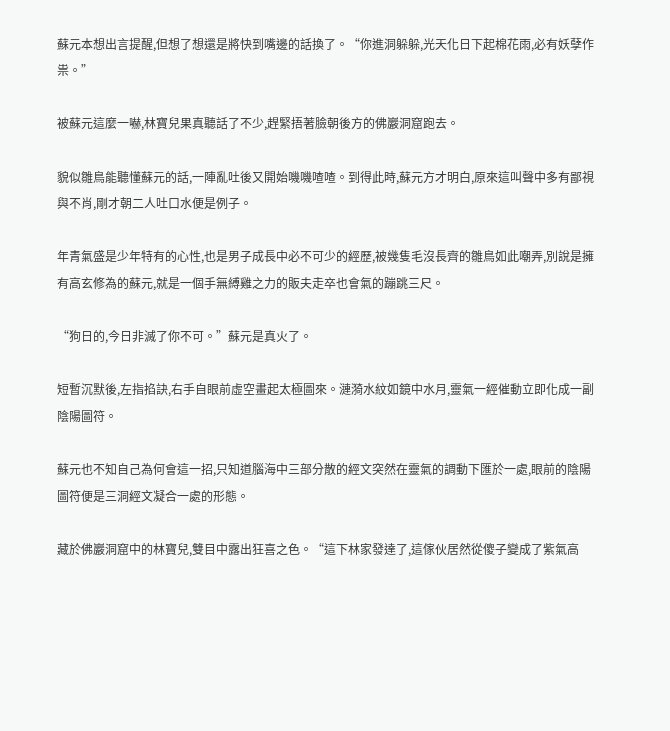蘇元本想出言提醒,但想了想還是將快到嘴邊的話換了。“你進洞躲躲,光天化日下起棉花雨,必有妖孽作祟。”

被蘇元這麼一嚇,林寶兒果真聽話了不少,趕緊捂著臉朝後方的佛巖洞窟跑去。

貌似雛鳥能聽懂蘇元的話,一陣亂吐後又開始嘰嘰喳喳。到得此時,蘇元方才明白,原來這叫聲中多有鄙視與不肖,剛才朝二人吐口水便是例子。

年青氣盛是少年特有的心性,也是男子成長中必不可少的經歷,被幾隻毛沒長齊的雛鳥如此嘲弄,別說是擁有高玄修為的蘇元,就是一個手無縛雞之力的販夫走卒也會氣的蹦跳三尺。

“狗日的,今日非滅了你不可。”蘇元是真火了。

短暫沉默後,左指掐訣,右手自眼前虛空畫起太極圖來。漣漪水紋如鏡中水月,靈氣一經催動立即化成一副陰陽圖符。

蘇元也不知自己為何會這一招,只知道腦海中三部分散的經文突然在靈氣的調動下匯於一處,眼前的陰陽圖符便是三洞經文凝合一處的形態。

藏於佛巖洞窟中的林寶兒,雙目中露出狂喜之色。“這下林家發達了,這傢伙居然從傻子變成了紫氣高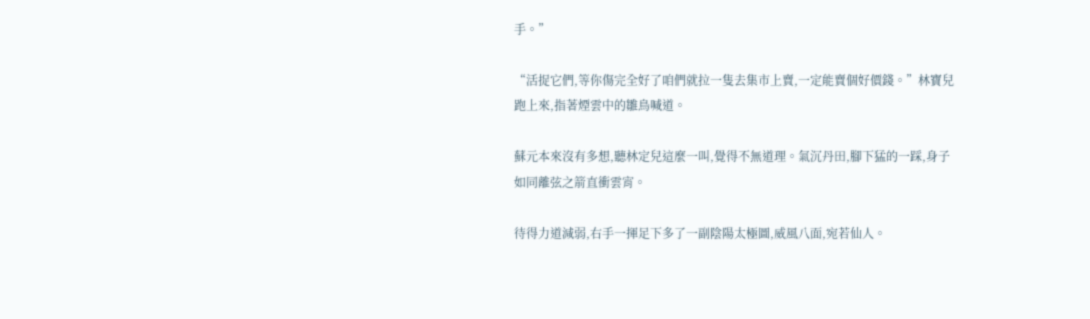手。”

“活捉它們,等你傷完全好了咱們就拉一隻去集市上賣,一定能賣個好價錢。”林寶兒跑上來,指著煙雲中的雛鳥喊道。

蘇元本來沒有多想,聽林定兒這麼一叫,覺得不無道理。氣沉丹田,腳下猛的一踩,身子如同離弦之箭直衝雲宵。

待得力道減弱,右手一揮足下多了一副陰陽太極圖,威風八面,宛若仙人。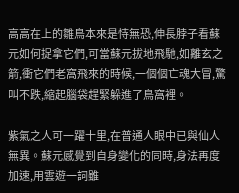高高在上的雛鳥本來是恃無恐,伸長脖子看蘇元如何捉拿它們,可當蘇元拔地飛馳,如離玄之箭,衝它們老窩飛來的時候,一個個亡魂大冒,驚叫不跌,縮起腦袋趕緊躲進了鳥窩裡。

紫氣之人可一躍十里,在普通人眼中已與仙人無異。蘇元感覺到自身變化的同時,身法再度加速,用雲遊一詞雖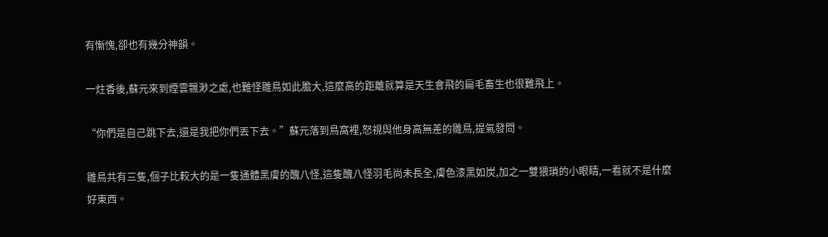有慚愧,卻也有幾分神韻。

一炷香後,蘇元來到煙雲飄渺之處,也難怪雛鳥如此膽大,這麼高的距離就算是天生會飛的扁毛畜生也很難飛上。

“你們是自己跳下去,還是我把你們丟下去。”蘇元落到鳥窩裡,怒視與他身高無差的雛鳥,提氣發問。

雛鳥共有三隻,個子比較大的是一隻通體黑膚的醜八怪,這隻醜八怪羽毛尚未長全,膚色漆黑如炭,加之一雙猥瑣的小眼睛,一看就不是什麼好東西。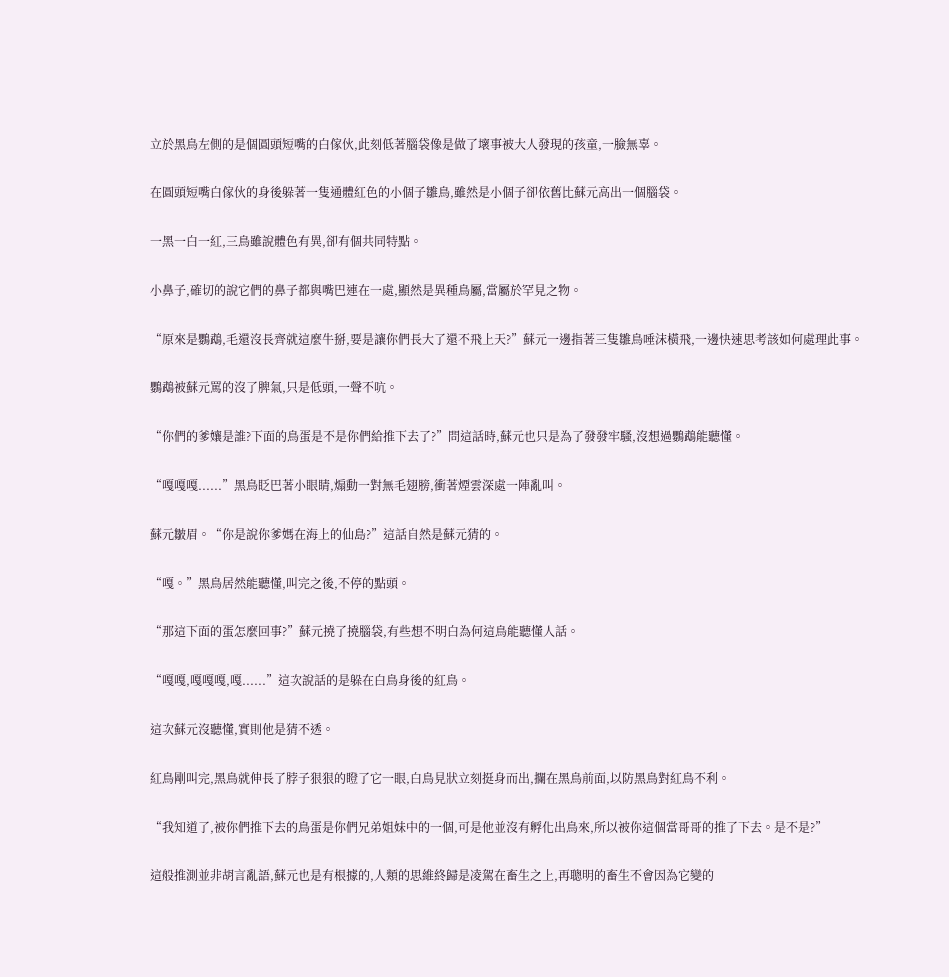立於黑鳥左側的是個圓頭短嘴的白傢伙,此刻低著腦袋像是做了壞事被大人發現的孩童,一臉無辜。

在圓頭短嘴白傢伙的身後躲著一隻通體紅色的小個子雛鳥,雖然是小個子卻依舊比蘇元高出一個腦袋。

一黑一白一紅,三鳥雖說體色有異,卻有個共同特點。

小鼻子,確切的說它們的鼻子都與嘴巴連在一處,顯然是異種鳥屬,當屬於罕見之物。

“原來是鸚鵡,毛還沒長齊就這麼牛掰,要是讓你們長大了還不飛上天?”蘇元一邊指著三隻雛鳥唾沫橫飛,一邊快速思考該如何處理此事。

鸚鵡被蘇元罵的沒了脾氣,只是低頭,一聲不吭。

“你們的爹孃是誰?下面的鳥蛋是不是你們給推下去了?”問這話時,蘇元也只是為了發發牢騷,沒想過鸚鵡能聽懂。

“嘎嘎嘎......”黑鳥眨巴著小眼睛,煽動一對無毛翅膀,衝著煙雲深處一陣亂叫。

蘇元皺眉。“你是說你爹媽在海上的仙島?”這話自然是蘇元猜的。

“嘎。”黑鳥居然能聽懂,叫完之後,不停的點頭。

“那這下面的蛋怎麼回事?”蘇元撓了撓腦袋,有些想不明白為何這鳥能聽懂人話。

“嘎嘎,嘎嘎嘎,嘎......”這次說話的是躲在白鳥身後的紅鳥。

這次蘇元沒聽懂,實則他是猜不透。

紅鳥剛叫完,黑鳥就伸長了脖子狠狠的瞪了它一眼,白鳥見狀立刻挺身而出,攔在黑鳥前面,以防黑鳥對紅鳥不利。

“我知道了,被你們推下去的鳥蛋是你們兄弟姐妹中的一個,可是他並沒有孵化出鳥來,所以被你這個當哥哥的推了下去。是不是?”

這般推測並非胡言亂語,蘇元也是有根據的,人類的思維終歸是凌駕在畜生之上,再聰明的畜生不會因為它變的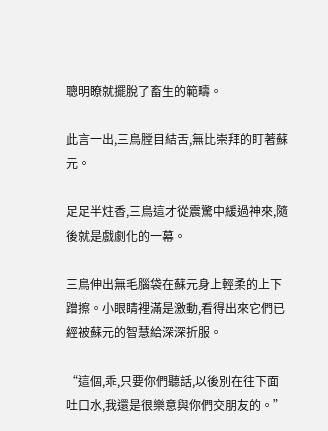聰明瞭就擺脫了畜生的範疇。

此言一出,三鳥膛目結舌,無比崇拜的盯著蘇元。

足足半炷香,三鳥這才從震驚中緩過神來,隨後就是戲劇化的一幕。

三鳥伸出無毛腦袋在蘇元身上輕柔的上下蹭擦。小眼睛裡滿是激動,看得出來它們已經被蘇元的智慧給深深折服。

“這個,乖,只要你們聽話,以後別在往下面吐口水,我還是很樂意與你們交朋友的。”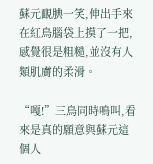蘇元靦腆一笑,伸出手來在紅鳥腦袋上摸了一把,感覺很是粗糙,並沒有人類肌膚的柔滑。

“嘎!”三鳥同時鳴叫,看來是真的願意與蘇元這個人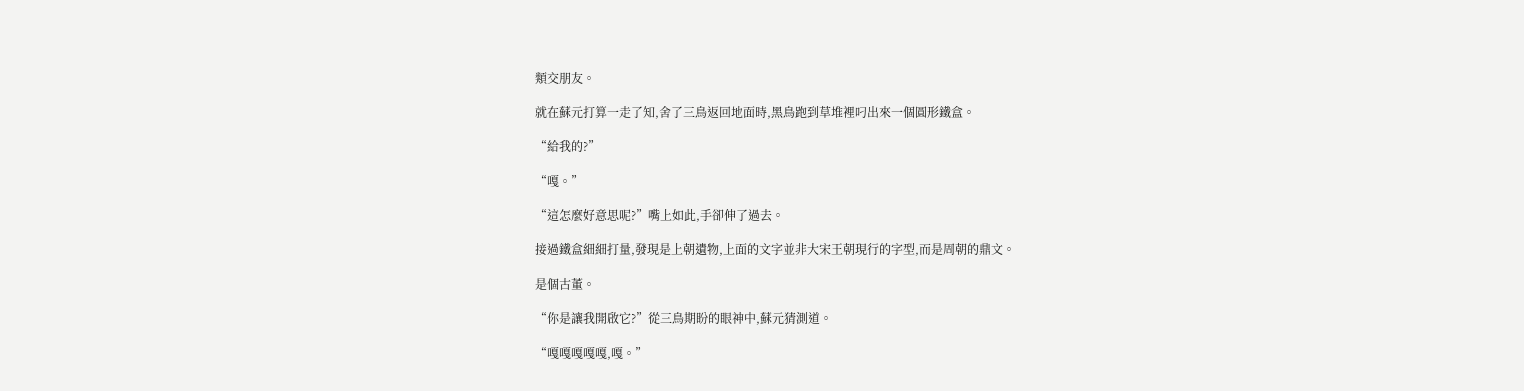類交朋友。

就在蘇元打算一走了知,舍了三鳥返回地面時,黑鳥跑到草堆裡叼出來一個圓形鐵盒。

“給我的?”

“嘎。”

“這怎麼好意思呢?”嘴上如此,手卻伸了過去。

接過鐵盒細細打量,發現是上朝遺物,上面的文字並非大宋王朝現行的字型,而是周朝的鼎文。

是個古董。

“你是讓我開啟它?”從三鳥期盼的眼神中,蘇元猜測道。

“嘎嘎嘎嘎嘎,嘎。”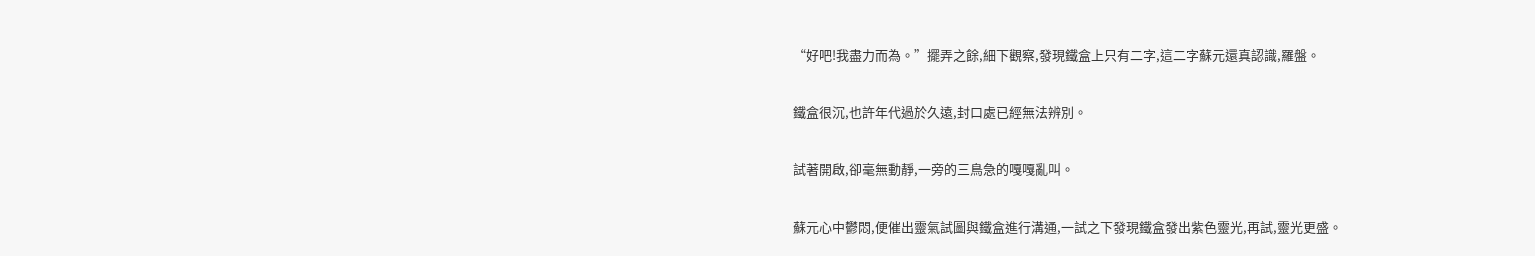“好吧!我盡力而為。”擺弄之餘,細下觀察,發現鐵盒上只有二字,這二字蘇元還真認識,羅盤。

鐵盒很沉,也許年代過於久遠,封口處已經無法辨別。

試著開啟,卻毫無動靜,一旁的三鳥急的嘎嘎亂叫。

蘇元心中鬱悶,便催出靈氣試圖與鐵盒進行溝通,一試之下發現鐵盒發出紫色靈光,再試,靈光更盛。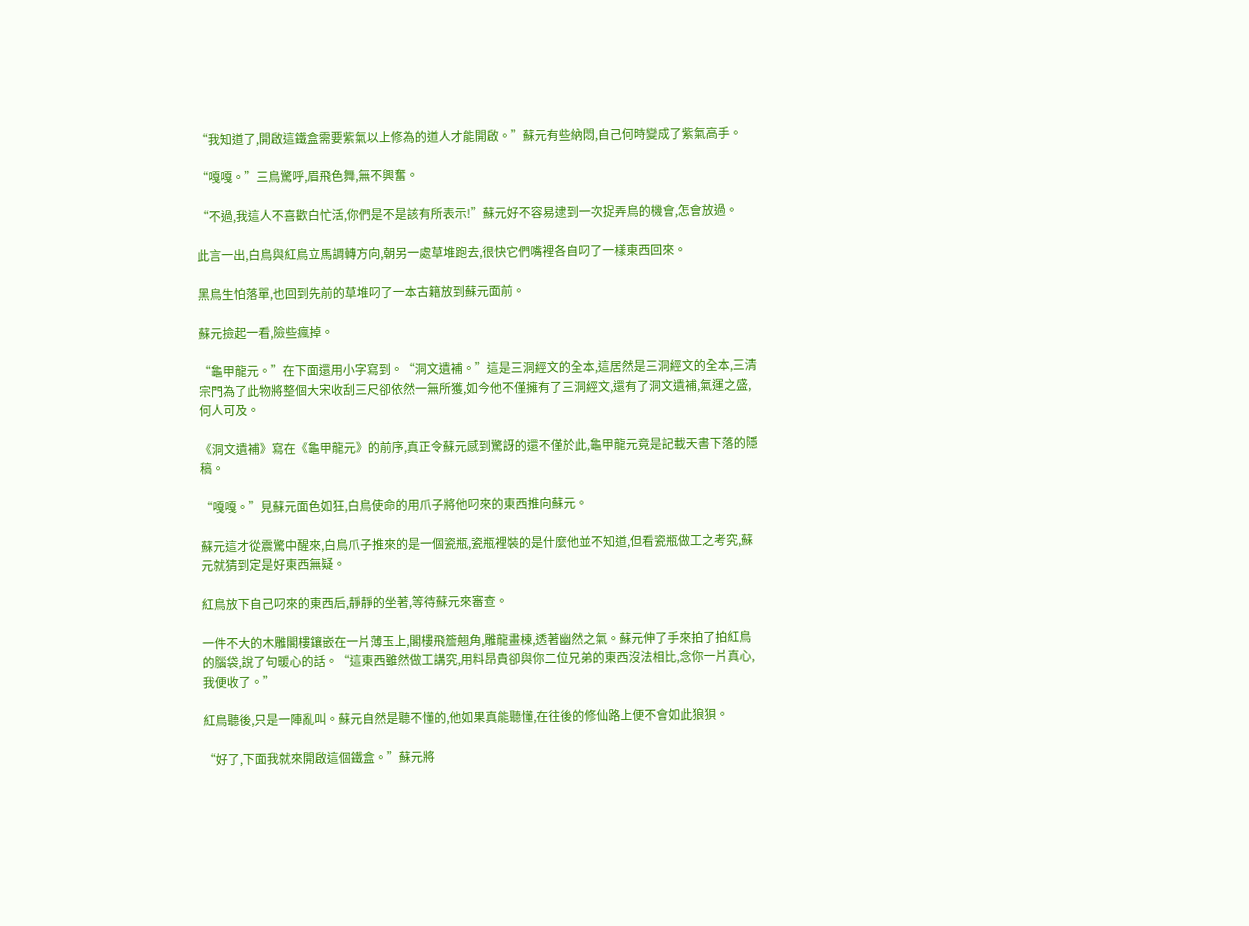“我知道了,開啟這鐵盒需要紫氣以上修為的道人才能開啟。”蘇元有些納悶,自己何時變成了紫氣高手。

“嘎嘎。”三鳥驚呼,眉飛色舞,無不興奮。

“不過,我這人不喜歡白忙活,你們是不是該有所表示!”蘇元好不容易逮到一次捉弄鳥的機會,怎會放過。

此言一出,白鳥與紅鳥立馬調轉方向,朝另一處草堆跑去,很快它們嘴裡各自叼了一樣東西回來。

黑鳥生怕落單,也回到先前的草堆叼了一本古籍放到蘇元面前。

蘇元撿起一看,險些瘋掉。

“龜甲龍元。”在下面還用小字寫到。“洞文遺補。”這是三洞經文的全本,這居然是三洞經文的全本,三清宗門為了此物將整個大宋收刮三尺卻依然一無所獲,如今他不僅擁有了三洞經文,還有了洞文遺補,氣運之盛,何人可及。

《洞文遺補》寫在《龜甲龍元》的前序,真正令蘇元感到驚訝的還不僅於此,龜甲龍元竟是記載天書下落的隱稿。

“嘎嘎。”見蘇元面色如狂,白鳥使命的用爪子將他叼來的東西推向蘇元。

蘇元這才從震驚中醒來,白鳥爪子推來的是一個瓷瓶,瓷瓶裡裝的是什麼他並不知道,但看瓷瓶做工之考究,蘇元就猜到定是好東西無疑。

紅鳥放下自己叼來的東西后,靜靜的坐著,等待蘇元來審查。

一件不大的木雕閣樓鑲嵌在一片薄玉上,閣樓飛簷翹角,雕龍畫棟,透著幽然之氣。蘇元伸了手來拍了拍紅鳥的腦袋,說了句暖心的話。“這東西雖然做工講究,用料昂貴卻與你二位兄弟的東西沒法相比,念你一片真心,我便收了。”

紅鳥聽後,只是一陣亂叫。蘇元自然是聽不懂的,他如果真能聽懂,在往後的修仙路上便不會如此狼狽。

“好了,下面我就來開啟這個鐵盒。”蘇元將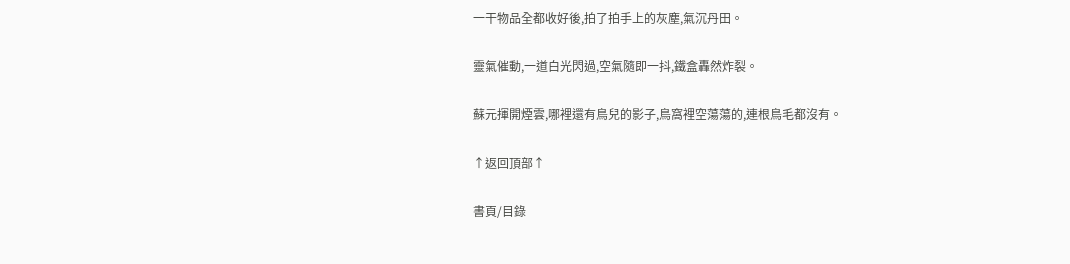一干物品全都收好後,拍了拍手上的灰塵,氣沉丹田。

靈氣催動,一道白光閃過,空氣隨即一抖,鐵盒轟然炸裂。

蘇元揮開煙雲,哪裡還有鳥兒的影子,鳥窩裡空蕩蕩的,連根鳥毛都沒有。

↑返回頂部↑

書頁/目錄